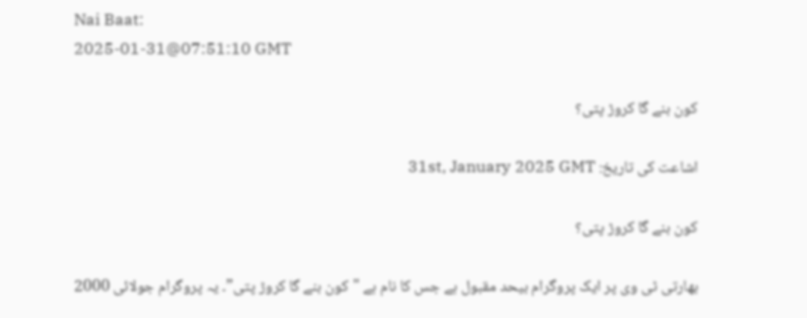Nai Baat:
2025-01-31@07:51:10 GMT

کون بنے گا کروڑ پتی؟

اشاعت کی تاریخ: 31st, January 2025 GMT

کون بنے گا کروڑ پتی؟

بھارتی ٹی وی پر ایک پروگرام بیحد مقبول ہے جس کا نام ہے "کون بنے گا کروڑ پتی”۔ یہ پروگرام جولائی 2000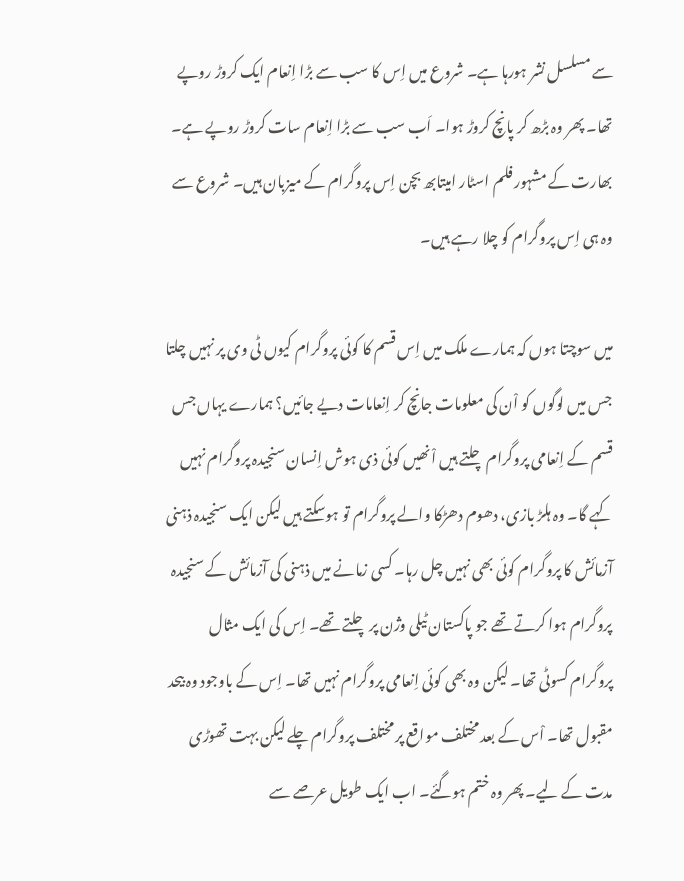سے مسلسل نشر ہورہا ہے۔ شروع میں اِس کا سب سے بڑا اِنعام ایک کروڑ روپے تھا۔ پھر وہ بڑھ کر پانچ کروڑ ہوا۔ اَب سب سے بڑا اِنعام سات کروڑ روپے ہے۔ بھارت کے مشہور فلم اسٹار امیتابھ بچن اِس پروگرام کے میزبان ہیں۔ شروع سے وہ ہی اِس پروگرام کو چلا رہے ہیں۔

میں سوچتا ہوں کہ ہمارے ملک میں اِس قسم کا کوئی پروگرام کیوں ٹی وی پر نہیں چلتا جس میں لوگوں کو اْن کی معلومات جانچ کر اِنعامات دیے جائیں؟ ہمارے یہاں جس قسم کے اِنعامی پروگرام چلتے ہیں اْنھیں کوئی ذی ہوش اِنسان سنجیدہ پروگرام نہیں کہے گا۔ وہ ہلڑ بازی، دھوم دھڑکا والے پروگرام تو ہوسکتے ہیں لیکن ایک سنجیدہ ذہنی آزمائش کا پروگرام کوئی بھی نہیں چل رہا۔ کسی زمانے میں ذہنی کی آزمائش کے سنجیدہ پروگرام ہوا کرتے تھے جو پاکستان ٹیلی وژن پر چلتے تھے۔ اِس کی ایک مثال پروگرام کسوٹی تھا۔ لیکن وہ بھی کوئی اِنعامی پروگرام نہیں تھا۔ اِس کے باوجود وہ بیحد مقبول تھا۔ اْس کے بعد مختلف مواقع پر مختلف پروگرام چلے لیکن بہت تھوڑی مدت کے لیے۔ پھر وہ ختم ہوگئے۔ اب ایک طویل عرصے سے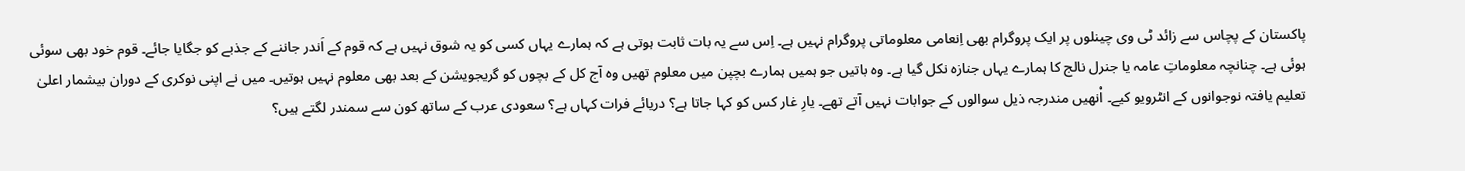پاکستان کے پچاس سے زائد ٹی وی چینلوں پر ایک پروگرام بھی اِنعامی معلوماتی پروگرام نہیں ہے۔ اِس سے یہ بات ثابت ہوتی ہے کہ ہمارے یہاں کسی کو یہ شوق نہیں ہے کہ قوم کے اَندر جاننے کے جذبے کو جگایا جائے۔ قوم خود بھی سوئی ہوئی ہے۔ چنانچہ معلوماتِ عامہ یا جنرل نالج کا ہمارے یہاں جنازہ نکل گیا ہے۔ وہ باتیں جو ہمیں ہمارے بچپن میں معلوم تھیں وہ آج کل کے بچوں کو گریجویشن کے بعد بھی معلوم نہیں ہوتیں۔ میں نے اپنی نوکری کے دوران بیشمار اعلیٰ تعلیم یافتہ نوجوانوں کے انٹرویو کیے۔ اْنھیں مندرجہ ذیل سوالوں کے جوابات نہیں آتے تھے۔ یارِ غار کس کو کہا جاتا ہے؟ دریائے فرات کہاں ہے؟ سعودی عرب کے ساتھ کون سے سمندر لگتے ہیں؟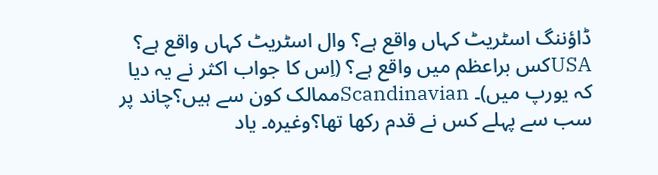ڈاؤننگ اسٹریٹ کہاں واقع ہے؟ وال اسٹریٹ کہاں واقع ہے؟ USAکس براعظم میں واقع ہے؟ (اِس کا جواب اکثر نے یہ دیا کہ یورپ میں)۔ Scandinavianممالک کون سے ہیں؟چاند پر سب سے پہلے کس نے قدم رکھا تھا؟وغیرہ۔ یاد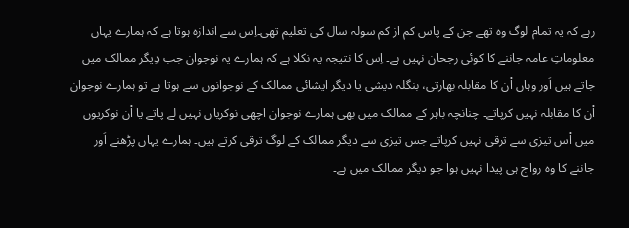رہے کہ یہ تمام لوگ وہ تھے جن کے پاس کم از کم سولہ سال کی تعلیم تھی۔اِس سے اندازہ ہوتا ہے کہ ہمارے یہاں معلوماتِ عامہ جاننے کا کوئی رجحان نہیں ہے۔ اِس کا نتیجہ یہ نکلا ہے کہ ہمارے یہ نوجوان جب دِیگر ممالک میں جاتے ہیں اَور وہاں اْن کا مقابلہ بھارتی، بنگلہ دیشی یا دیگر ایشائی ممالک کے نوجوانوں سے ہوتا ہے تو ہمارے نوجوان اْن کا مقابلہ نہیں کرپاتے۔ چنانچہ باہر کے ممالک میں بھی ہمارے نوجوان اچھی نوکریاں نہیں لے پاتے یا اْن نوکریوں میں اْس تیزی سے ترقی نہیں کرپاتے جس تیزی سے دیگر ممالک کے لوگ ترقی کرتے ہیں۔ ہمارے یہاں پڑھنے اَور جاننے کا وہ رواج ہی پیدا نہیں ہوا جو دیگر ممالک میں ہے۔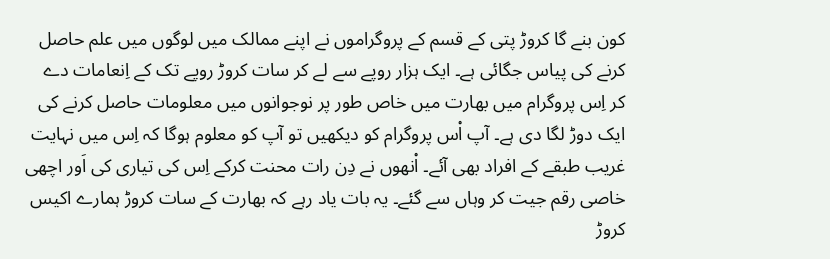کون بنے گا کروڑ پتی کے قسم کے پروگراموں نے اپنے ممالک میں لوگوں میں علم حاصل کرنے کی پیاس جگائی ہے۔ ایک ہزار روپے سے لے کر سات کروڑ روپے تک کے اِنعامات دے کر اِس پروگرام میں بھارت میں خاص طور پر نوجوانوں میں معلومات حاصل کرنے کی ایک دوڑ لگا دی ہے۔ آپ اْس پروگرام کو دیکھیں تو آپ کو معلوم ہوگا کہ اِس میں نہایت غریب طبقے کے افراد بھی آئے۔ اْنھوں نے دِن رات محنت کرکے اِس کی تیاری کی اَور اچھی خاصی رقم جیت کر وہاں سے گئے۔ یہ بات یاد رہے کہ بھارت کے سات کروڑ ہمارے اکیس کروڑ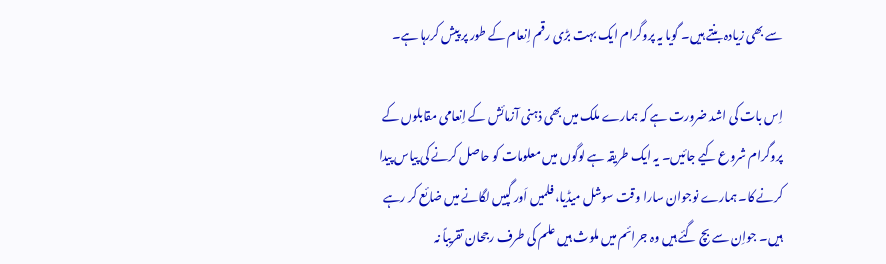سے بھی زیادہ بنتے ہیں۔ گویا یہ پروگرام ایک بہت بڑی رقم اِنعام کے طور پر پیش کررہا ہے۔

اِس بات کی اشد ضرورت ہے کہ ہمارے ملک میں بھی ذہنی آزمائش کے اِنعامی مقابلوں کے پروگرام شروع کیے جائیں۔ یہ ایک طریقہ ہے لوگوں میں معلومات کو حاصل کرنے کی پیاس پیدا کرنے کا۔ ہمارے نوجوان سارا وقت سوشل میڈیا، فلمیں اَور گپیں لگانے میں ضائع کر رہے ہیں۔ جواِن سے بچ گئے ہیں وہ جرائم میں ملوث ہیں علم کی طرف رجحان تقریباً نہ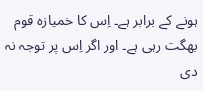ہونے کے برابر ہے۔ اِس کا خمیازہ قوم بھگت رہی ہے۔ اور اگر اِس پر توجہ نہ دی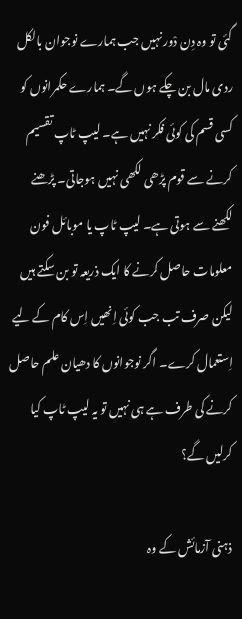گئی تو وہ دِن دْور نہیں جب ہمارے نوجوان بالکل ردی مال بن چکے ہوں گے۔ ہمارے حکمرانوں کو کسی قسم کی کوئی فکر نہیں ہے۔ لیپ ٹاپ تقسیم کرنے سے قوم پڑھی لکھی نہیں ہوجاتی۔ پڑھنے لکھنے سے ہوتی ہے۔ لیپ ٹاپ یا موبائل فون معلومات حاصل کرنے کا ایک ذریعہ تو بن سکتے ہیں لیکن صرف تب جب کوئی اِنھیں اِس کام کے لیے اِستعمال کرے۔ اگر نوجوانوں کا دھیان علم حاصل کرنے کی طرف ہے ہی نہیں تو یہ لیپ ٹاپ کیا کرلیں گے؟

ذہنی آزمائش کے وہ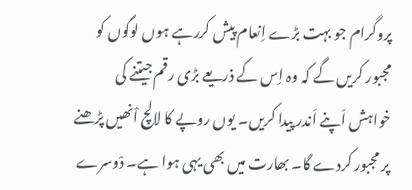پروگرام جو بہت بڑے اِنعام پیش کررہے ہوں لوگوں کو مجبور کریں گے کہ وہ اِس کے ذریعے بڑی رقم جیتنے کی خواہش اَپنے اَندر پیدا کریں۔ یوں روپے کا لالچ اْنھیں پڑھنے پر مجبور کردے گا۔ بھارت میں بھی یہی ہوا ہے۔ دْوسرے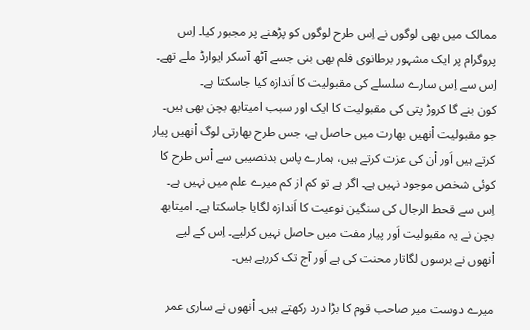ممالک میں بھی لوگوں نے اِس طرح لوگوں کو پڑھنے پر مجبور کیا۔ اِس پروگرام پر ایک مشہور برطانوی فلم بھی بنی جسے آٹھ آسکر ایوارڈ ملے تھے۔ اِس سے اِس سارے سلسلے کی مقبولیت کا اَندازہ کیا جاسکتا ہے۔
کون بنے گا کروڑ پتی کی مقبولیت کا ایک اور سبب امیتابھ بچن بھی ہیں۔ جو مقبولیت اْنھیں بھارت میں حاصل ہے، جس طرح بھارتی لوگ اْنھیں پیار کرتے ہیں اَور اْن کی عزت کرتے ہیں، ہمارے پاس بدنصیبی سے اْس طرح کا کوئی شخص موجود نہیں ہے۔ اگر ہے تو کم از کم میرے علم میں نہیں ہے۔ اِس سے قحط الرجال کی سنگین نوعیت کا اَندازہ لگایا جاسکتا ہے۔ امیتابھ بچن نے یہ مقبولیت اَور پیار مفت میں حاصل نہیں کرلیے۔ اِس کے لیے اْنھوں نے برسوں لگاتار محنت کی ہے اَور آج تک کررہے ہیں۔

میرے دوست میر صاحب قوم کا بڑا درد رکھتے ہیں۔ اْنھوں نے ساری عمر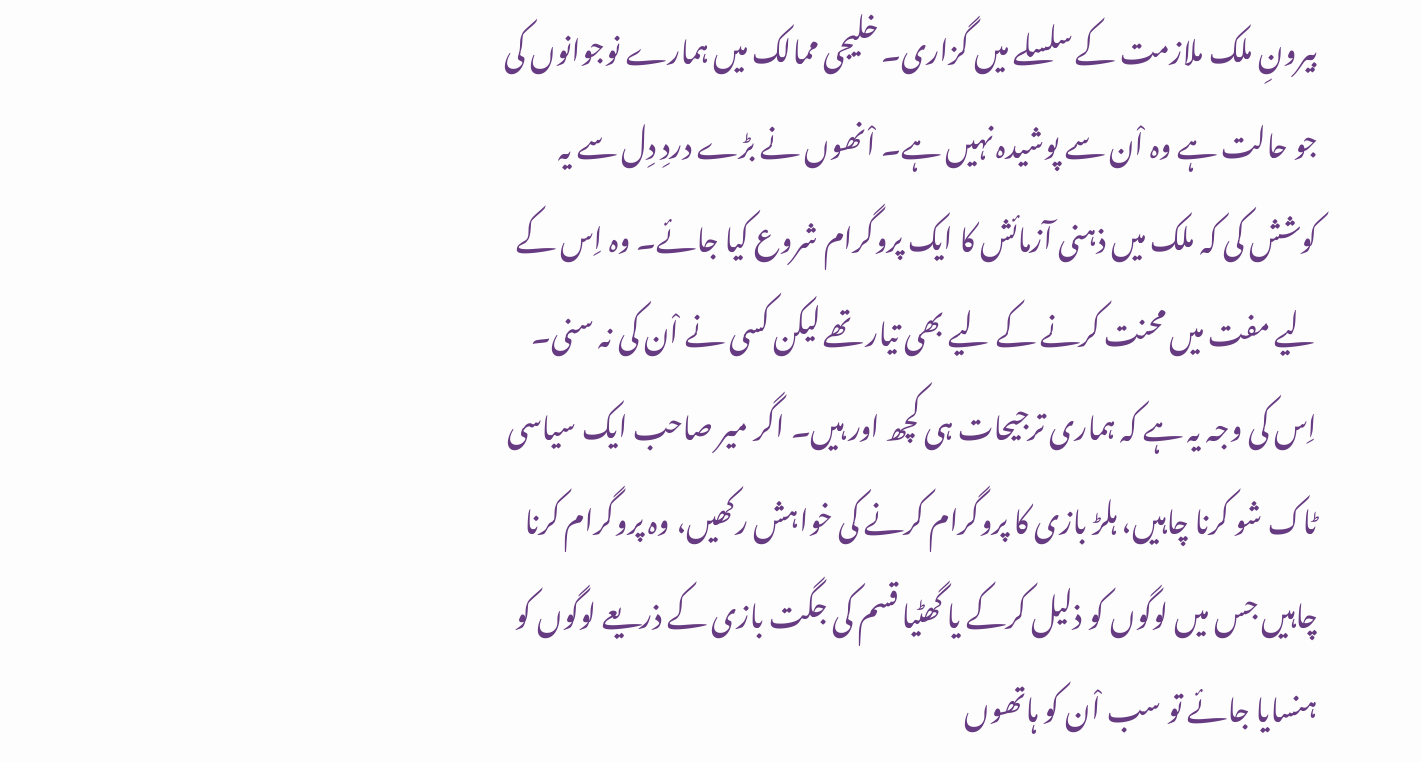بیرونِ ملک ملازمت کے سلسلے میں گزاری۔ خلیجی ممالک میں ہمارے نوجوانوں کی جو حالت ہے وہ اْن سے پوشیدہ نہیں ہے۔ اْنھوں نے بڑے دردِ دِل سے یہ کوشش کی کہ ملک میں ذہنی آزمائش کا ایک پروگرام شروع کیا جائے۔ وہ اِس کے لیے مفت میں محنت کرنے کے لیے بھی تیار تھے لیکن کسی نے اْن کی نہ سنی۔ اِس کی وجہ یہ ہے کہ ہماری ترجیحات ہی کچھ اور ہیں۔ اگر میر صاحب ایک سیاسی ٹاک شو کرنا چاہیں، ہلڑ بازی کا پروگرام کرنے کی خواہش رکھیں، وہ پروگرام کرنا چاہیں جس میں لوگوں کو ذلیل کرکے یا گھٹیا قسم کی جگت بازی کے ذریعے لوگوں کو ہنسایا جائے تو سب اْن کو ہاتھوں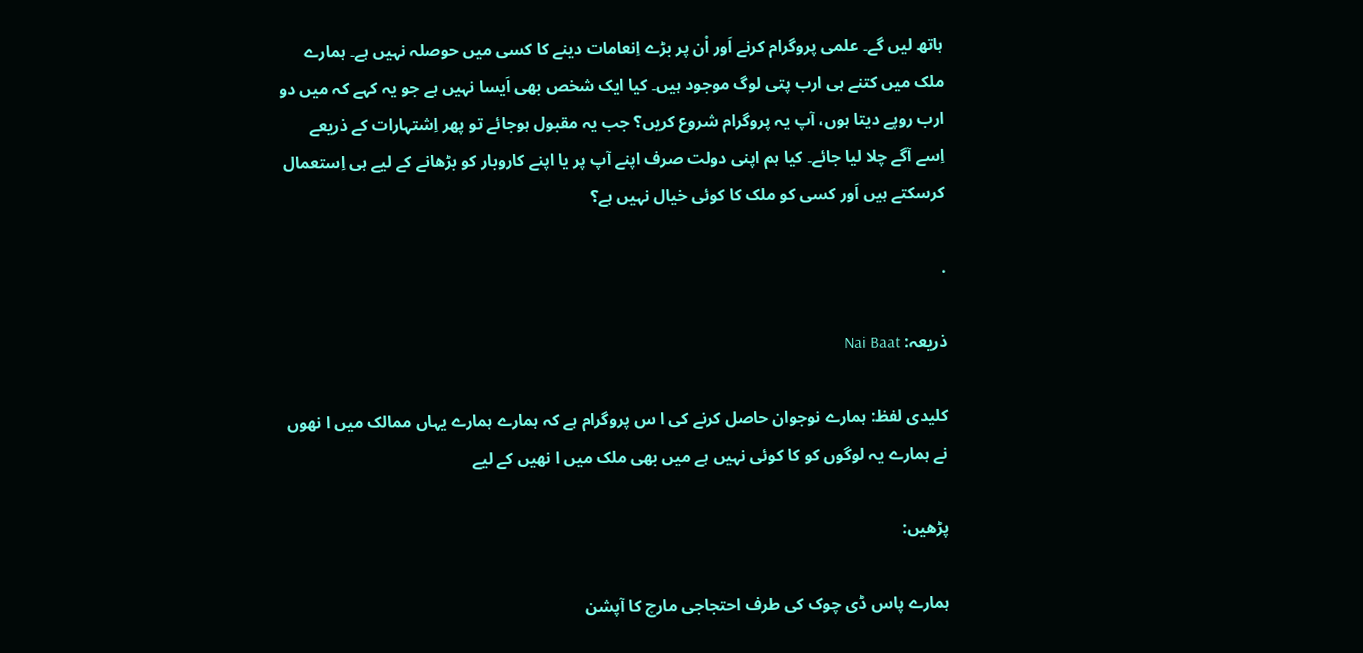ہاتھ لیں گے۔ علمی پروگرام کرنے اَور اْن پر بڑے اِنعامات دینے کا کسی میں حوصلہ نہیں ہے۔ ہمارے ملک میں کتنے ہی ارب پتی لوگ موجود ہیں۔ کیا ایک شخص بھی اَیسا نہیں ہے جو یہ کہے کہ میں دو ارب روپے دیتا ہوں، آپ یہ پروگرام شروع کریں؟ جب یہ مقبول ہوجائے تو پھر اِشتہارات کے ذریعے اِسے آگے چلا لیا جائے۔ کیا ہم اپنی دولت صرف اپنے آپ پر یا اپنے کاروبار کو بڑھانے کے لیے ہی اِستعمال کرسکتے ہیں اَور کسی کو ملک کا کوئی خیال نہیں ہے؟

.

ذریعہ: Nai Baat

کلیدی لفظ: ہمارے نوجوان حاصل کرنے کی ا س پروگرام ہے کہ ہمارے ہمارے یہاں ممالک میں ا نھوں نے ہمارے یہ لوگوں کو کا کوئی نہیں ہے میں بھی ملک میں ا نھیں کے لیے

پڑھیں:

ہمارے پاس ڈی چوک کی طرف احتجاجی مارچ کا آپشن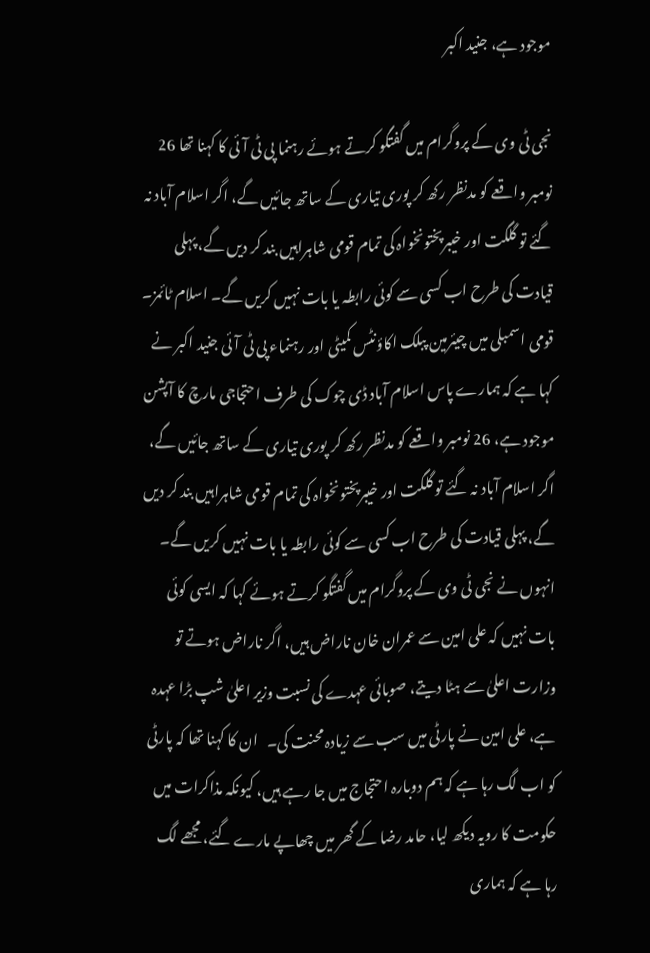موجود ہے، جنید اکبر

نجی ٹی وی کے پروگرام میں گفتگو کرتے ہوئے رہنما پی ٹی آئی کا کہنا تھا 26 نومبر واقعے کو مدنظر رکھ کر پوری تیاری کے ساتھ جائیں گے، اگر اسلام آباد نہ گئے تو گلگت اور خیبرپختونخواہ کی تمام قومی شاہراہیں بند کر دیں گے، پہلی قیادت کی طرح اب کسی سے کوئی رابطہ یا بات نہیں کریں گے۔ اسلام ٹائمز۔ قومی اسمبلی میں چیئرمین پبلک اکاؤنٹس کمیٹی اور رہنماء پی ٹی آئی جنید اکبر نے کہا ہے کہ ہمارے پاس اسلام آباد ڈی چوک کی طرف احتجاجی مارچ کا آپشن موجود ہے، 26 نومبر واقعے کو مدنظر رکھ کر پوری تیاری کے ساتھ جائیں گے، اگر اسلام آباد نہ گئے تو گلگت اور خیبرپختونخواہ کی تمام قومی شاہراہیں بند کر دیں گے، پہلی قیادت کی طرح اب کسی سے کوئی رابطہ یا بات نہیں کریں گے۔ انہوں نے نجی ٹی وی کے پروگرام میں گفتگو کرتے ہوئے کہا کہ ایسی کوئی بات نہیں کہ علی امین سے عمران خان ناراض ہیں، اگر ناراض ہوتے تو وزارت اعلیٰ سے ہٹا دیتے، صوبائی عہدے کی نسبت وزیر اعلیٰ شپ بڑا عہدہ ہے، علی امین نے پارٹی میں سب سے زیادہ محنت کی۔   ان کا کہنا تھا کہ پارٹی کو اب لگ رہا ہے کہ ہم دوبارہ احتجاج میں جا رہے ہیں، کیونکہ مذاکرات میں حکومت کا رویہ دیکھ لیا، حامد رضا کے گھر میں چھاپے مارے گئے، مجھے لگ رہا ہے کہ ہماری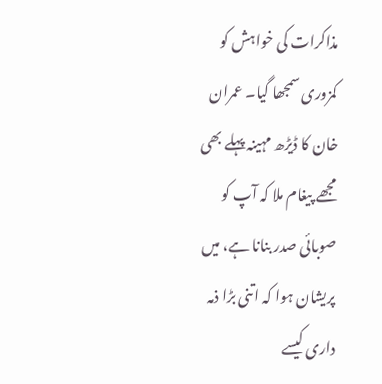مذاکرات کی خواہش کو کمزوری سمجھا گیا۔ عمران خان کا ڈیڑھ مہینہ پہلے بھی مجھے پیغام ملا کہ آپ کو صوبائی صدر بنانا ہے، میں پریشان ہوا کہ اتنی بڑا ذمہ داری کیسے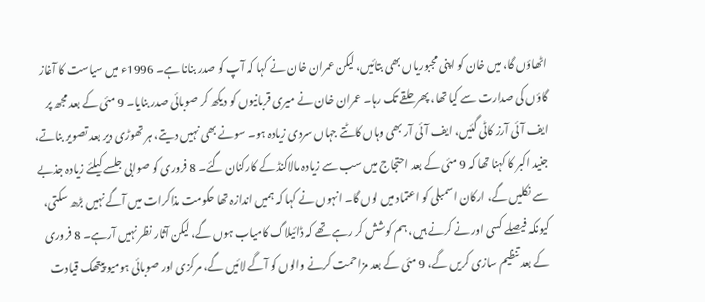اٹھاؤں گا، میں خان کو اپنی مجبوریاں بھی بتائیں، لیکن عمران خان نے کہا کہ آپ کو صدر بنانا ہے۔ 1996ء میں سیاست کا آغاز گاؤں کی صدارت سے کیا تھا، پھر حلقے تک رہا۔ عمران خان نے میری قربانیوں کو دیکھ کر صوبائی صدر بنایا۔ 9 مئی کے بعد مجھ پر ایف آئی آرز کاٹی گئیں، ایف آئی آر بھی وہاں کاٹتے جہاں سردی زیادہ ہو۔ سونے بھی نہیں دیتے، ہر تھوڑی دیر بعد تصویر بناتے،    جنید اکبر کا کہنا تھا کہ 9 مئی کے بعد احتجاج میں سب سے زیادہ مالاکنڈ کے کارکنان گئے۔ 8 فروری کو صوابی جلسے کیلئے زیادہ جذبے سے نکلیں گے، ارکان اسمبلی کو اعتماد میں لوں گا۔ انہوں نے کہا کہ ہمیں اندازہ تھا حکومت مذاکرات میں آگے نہیں بڑھ سکتی، کیونکہ فیصلے کسی اور نے کرنے ہیں، ہم کوشش کر رہے تھے کہ ڈائیلاگ کامیاب ہوں گے، لیکن آثار نظر نہیں آرہے۔ 8 فروری کے بعد تنظیم سازی کریں گے، 9 مئی کے بعد مزاحمت کرنے والوں کو آگے لائیں گے، مرکزی اور صوبائی ہومیو پیتھک قیادت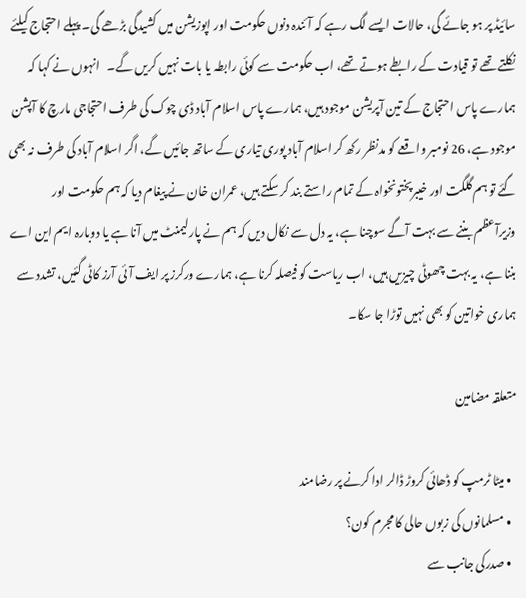سائیڈ پر ہو جائے گی، حالات ایسے لگ رہے کہ آئندہ دنوں حکومت اور اپوزیشن میں کشیدگی بڑھے گی۔ پہلے احتجاج کیلئے نکلتے تھے تو قیادت کے رابطے ہوتے تھے، اب حکومت سے کوئی رابطہ یا بات نہیں کریں گے۔   انہوں نے کہا کہ ہمارے پاس احتجاج کے تین آپریشن موجود ہیں، ہمارے پاس اسلام آباد ڈی چوک کی طرف احتجاجی مارچ کا آپشن موجود ہے، 26 نومبر واقعے کو مدنظر رکھ کر اسلام آباد پوری تیاری کے ساتھ جائیں گے، اگر اسلام آباد کی طرف نہ بھی گئے تو ہم گلگت اور خیبرپختونخواہ کے تمام راستے بند کر سکتے ہیں، عمران خان نے پیغام دیا کہ ہم حکومت اور وزیرآعظم بننے سے بہت آگے سوچنا ہے، یہ دل سے نکال دیں کہ ہم نے پارلیمنٹ میں آنا ہے یا دوبارہ ایم این اے بننا ہے، یہ بہت چھوٹی چیزیں ہیں، اب ریاست کو فیصلہ کرنا ہے، ہمارے ورکرز پر ایف آئی آرز کاٹی گئیں، تشدد سے ہماری خواتین کو بھی نہیں توڑا جا سکا۔

متعلقہ مضامین

  • میٹا ٹرمپ کو ڈھائی کروڑ ڈالر ادا کرنے پر رضامند
  • مسلمانوں کی زبوں حالی کا مجرم کون؟
  • صدرکی جانب سے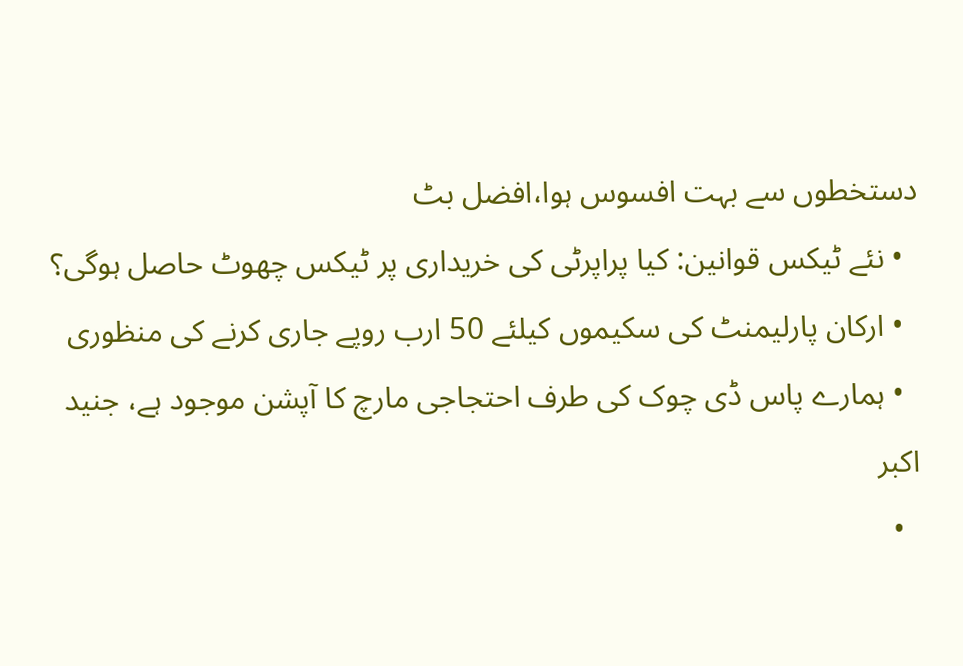دستخطوں سے بہت افسوس ہوا،افضل بٹ
  • نئے ٹیکس قوانین: کیا پراپرٹی کی خریداری پر ٹیکس چھوٹ حاصل ہوگی؟
  • ارکان پارلیمنٹ کی سکیموں کیلئے 50 ارب روپے جاری کرنے کی منظوری
  • ہمارے پاس ڈی چوک کی طرف احتجاجی مارچ کا آپشن موجود ہے، جنید اکبر
  •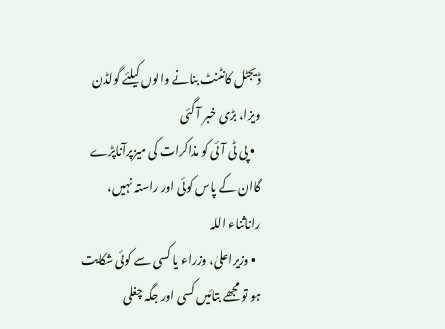ڈیجٹل کانٹنٹ بنانے والوں کیلئے گولڈن ویزا، بڑی خبر آ گئی
  • پی ٹی آئی کو مذاکرات کی میزپرآناپڑے گاان کے پاس کوئی اور راستہ نہیں، راناثناء اللہ
  • وزیراعلیٰ، وزراء یا کسی سے کوئی شکایت ہو تو مجھے بتائیں کسی اور جگہ چغلی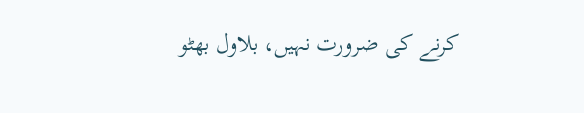کرنے کی ضرورت نہیں، بلاول بھٹو